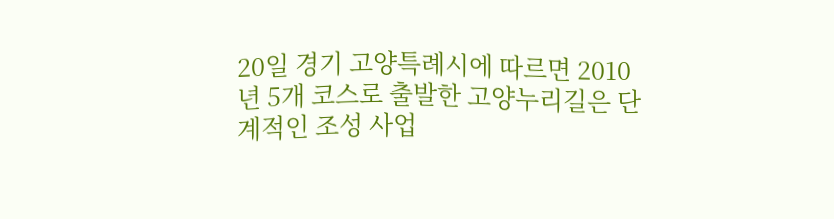20일 경기 고양특례시에 따르면 2010년 5개 코스로 출발한 고양누리길은 단계적인 조성 사업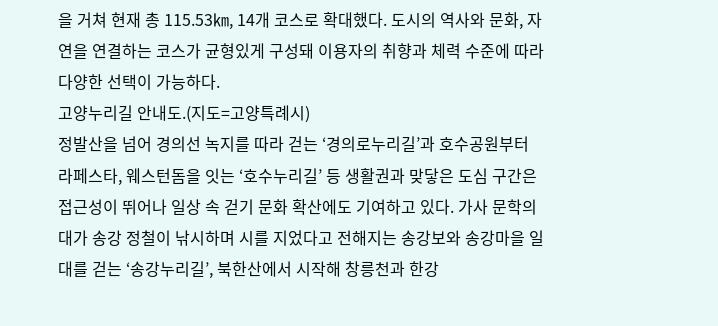을 거쳐 현재 총 115.53㎞, 14개 코스로 확대했다. 도시의 역사와 문화, 자연을 연결하는 코스가 균형있게 구성돼 이용자의 취향과 체력 수준에 따라 다양한 선택이 가능하다.
고양누리길 안내도.(지도=고양특례시)
정발산을 넘어 경의선 녹지를 따라 걷는 ‘경의로누리길’과 호수공원부터 라페스타, 웨스턴돔을 잇는 ‘호수누리길’ 등 생활권과 맞닿은 도심 구간은 접근성이 뛰어나 일상 속 걷기 문화 확산에도 기여하고 있다. 가사 문학의 대가 송강 정철이 낚시하며 시를 지었다고 전해지는 송강보와 송강마을 일대를 걷는 ‘송강누리길’, 북한산에서 시작해 창릉천과 한강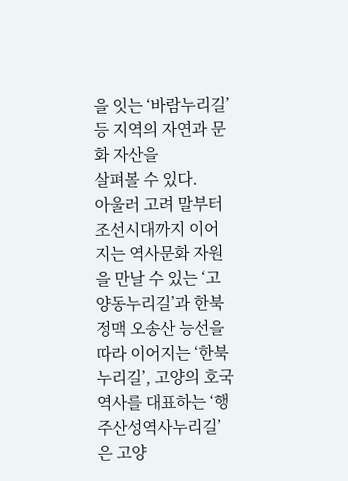을 잇는 ‘바람누리길’ 등 지역의 자연과 문화 자산을
살펴볼 수 있다.
아울러 고려 말부터 조선시대까지 이어지는 역사문화 자원을 만날 수 있는 ‘고양동누리길’과 한북정맥 오송산 능선을 따라 이어지는 ‘한북누리길’, 고양의 호국 역사를 대표하는 ‘행주산성역사누리길’은 고양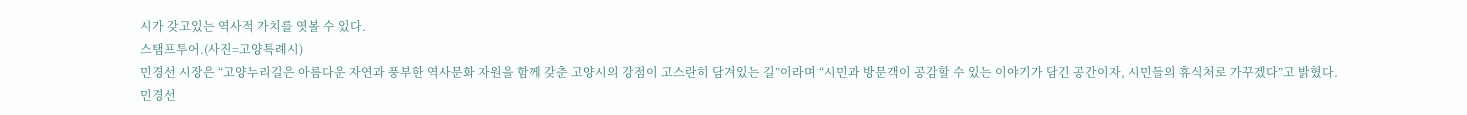시가 갖고있는 역사적 가치를 엿볼 수 있다.
스탬프투어.(사진=고양특례시)
민경선 시장은 “고양누리길은 아름다운 자연과 풍부한 역사문화 자원을 함께 갖춘 고양시의 강점이 고스란히 담겨있는 길”이라며 “시민과 방문객이 공감할 수 있는 이야기가 담긴 공간이자, 시민들의 휴식처로 가꾸겠다”고 밝혔다.
민경선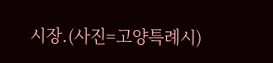시장.(사진=고양특례시)